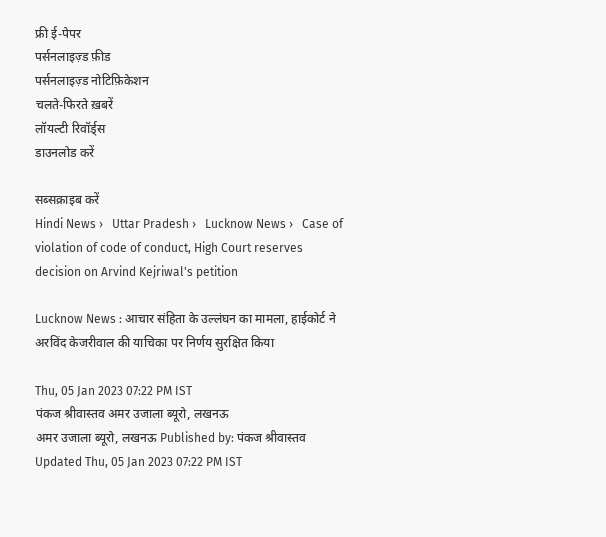फ्री ई-पेपर
पर्सनलाइज़्ड फ़ीड
पर्सनलाइज़्ड नोटिफ़िकेशन
चलते-फिरते ख़बरें
लॉयल्टी रिवॉर्ड्स
डाउनलोड करें

सब्सक्राइब करें
Hindi News ›   Uttar Pradesh ›   Lucknow News ›   Case of violation of code of conduct, High Court reserves decision on Arvind Kejriwal's petition

Lucknow News : आचार संहिता के उल्लंघन का मामला, हाईकोर्ट ने अरविंद केजरीवाल की याचिका पर निर्णय सुरक्षित किया

Thu, 05 Jan 2023 07:22 PM IST
पंकज श्रीवास्‍तव अमर उजाला ब्यूरो, लखनऊ
अमर उजाला ब्यूरो, लखनऊ Published by: पंकज श्रीवास्‍तव Updated Thu, 05 Jan 2023 07:22 PM IST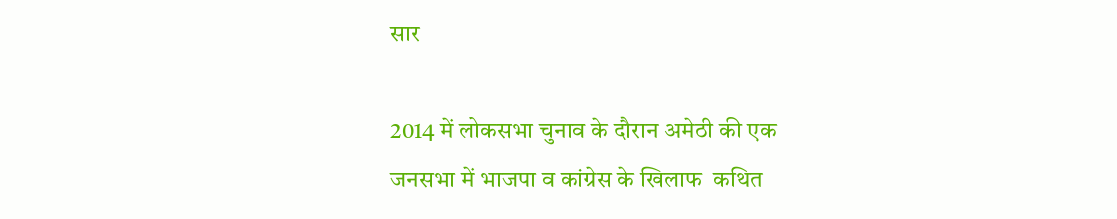सार

2014 में लोकसभा चुनाव के दौरान अमेठी की एक जनसभा में भाजपा व कांग्रेस के खिलाफ  कथित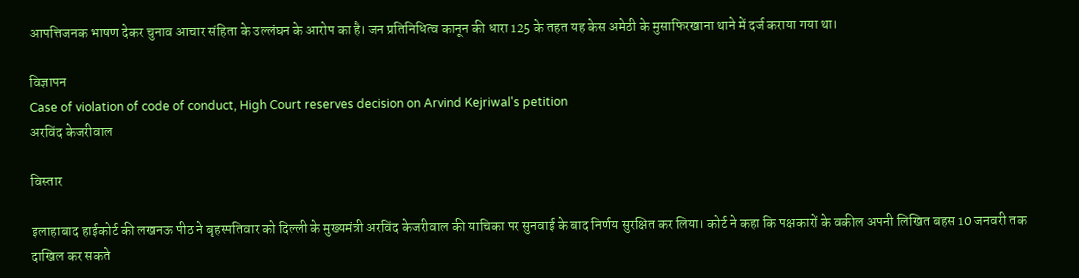आपत्तिजनक भाषण देकर चुनाव आचार संहिता के उल्लंघन के आरोप का है। जन प्रतिनिधित्व कानून की धारा 125 के तहत यह केस अमेठी के मुसाफिरखाना थाने में दर्ज कराया गया था।

विज्ञापन
Case of violation of code of conduct, High Court reserves decision on Arvind Kejriwal's petition
अरविंद केजरीवाल

विस्तार

इलाहाबाद हाईकोर्ट की लखनऊ पीठ ने बृहस्पतिवार को दिल्ली के मुख्यमंत्री अरविंद केजरीवाल की याचिका पर सुनवाई के बाद निर्णय सुरक्षित कर लिया। कोर्ट ने कहा कि पक्षकारों के वकील अपनी लिखित बहस 10 जनवरी तक दाखिल कर सकते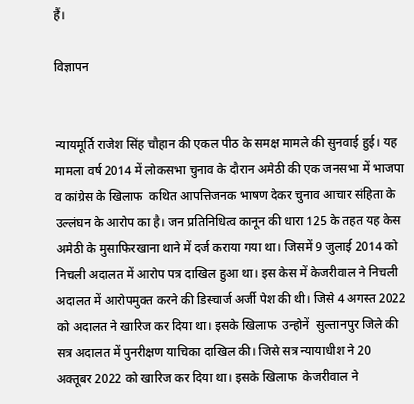हैं।

विज्ञापन


न्यायमूर्ति राजेश सिंह चौहान की एकल पीठ के समक्ष मामले की सुनवाई हुई। यह मामला वर्ष 2014 में लोकसभा चुनाव के दौरान अमेठी की एक जनसभा में भाजपा व कांग्रेस के खिलाफ  कथित आपत्तिजनक भाषण देकर चुनाव आचार संहिता के उल्लंघन के आरोप का है। जन प्रतिनिधित्व कानून की धारा 125 के तहत यह केस अमेठी के मुसाफिरखाना थाने में दर्ज कराया गया था। जिसमें 9 जुलाई 2014 को  निचली अदालत में आरोप पत्र दाखिल हुआ था। इस केस में केजरीवाल ने निचली अदालत में आरोपमुक्त करने की डिस्चार्ज अर्जी पेश की थी। जिसे 4 अगस्त 2022 को अदालत ने खारिज कर दिया था। इसके खिलाफ  उन्होनें  सुल्तानपुर जिले की सत्र अदालत में पुनरीक्षण याचिका दाखिल की। जिसे सत्र न्यायाधीश ने 20 अक्तूबर 2022 को खारिज कर दिया था। इसके खिलाफ  केजरीवाल ने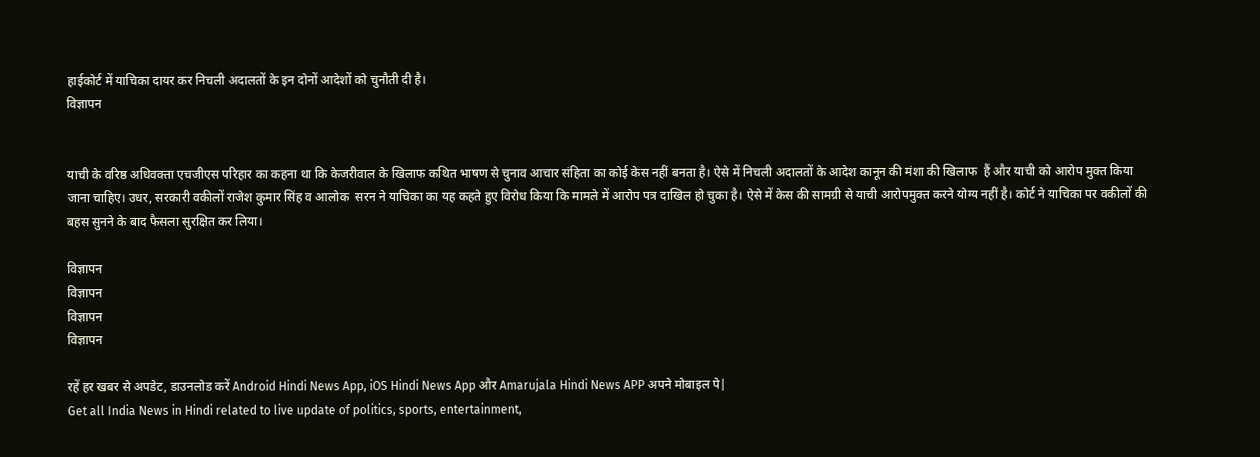हाईकोर्ट में याचिका दायर कर निचली अदालतों के इन दोनों आदेशों को चुनौती दी है।
विज्ञापन


याची के वरिष्ठ अधिवक्ता एचजीएस परिहार का कहना था कि केजरीवाल के खिलाफ कथित भाषण से चुनाव आचार संहिता का कोई केस नहीं बनता है। ऐसे में निचली अदालतों के आदेश कानून की मंशा की खिलाफ  हैं और याची को आरोप मुक्त किया जाना चाहिए। उधर, सरकारी वकीलों राजेश कुमार सिंह व आलोक  सरन ने याचिका का यह कहते हुए विरोध किया कि मामले में आरोप पत्र दाखिल हो चुका है। ऐसे में केस की सामग्री से याची आरोपमुक्त करने योग्य नहीं है। कोर्ट ने याचिका पर वकीलों की बहस सुनने के बाद फैसला सुरक्षित कर लिया।

विज्ञापन
विज्ञापन
विज्ञापन
विज्ञापन

रहें हर खबर से अपडेट, डाउनलोड करें Android Hindi News App, iOS Hindi News App और Amarujala Hindi News APP अपने मोबाइल पे|
Get all India News in Hindi related to live update of politics, sports, entertainment,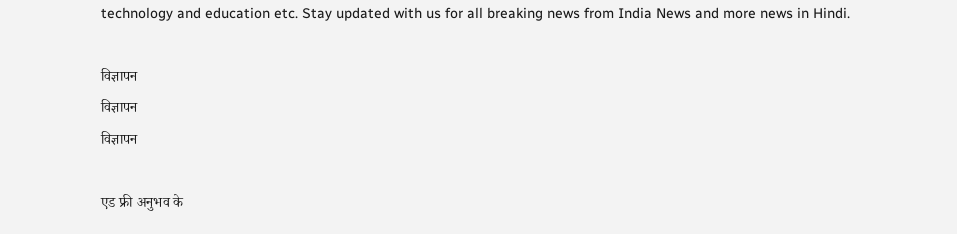technology and education etc. Stay updated with us for all breaking news from India News and more news in Hindi.

विज्ञापन
विज्ञापन
विज्ञापन

एड फ्री अनुभव के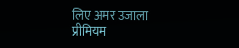लिए अमर उजाला प्रीमियम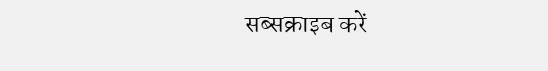सब्सक्राइब करें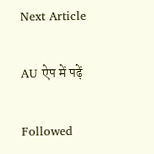Next Article

AU ऐप में पढ़ें

Followed